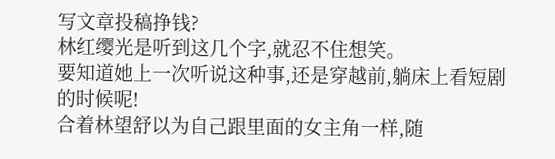写文章投稿挣钱?
林红缨光是听到这几个字,就忍不住想笑。
要知道她上一次听说这种事,还是穿越前,躺床上看短剧的时候呢!
合着林望舒以为自己跟里面的女主角一样,随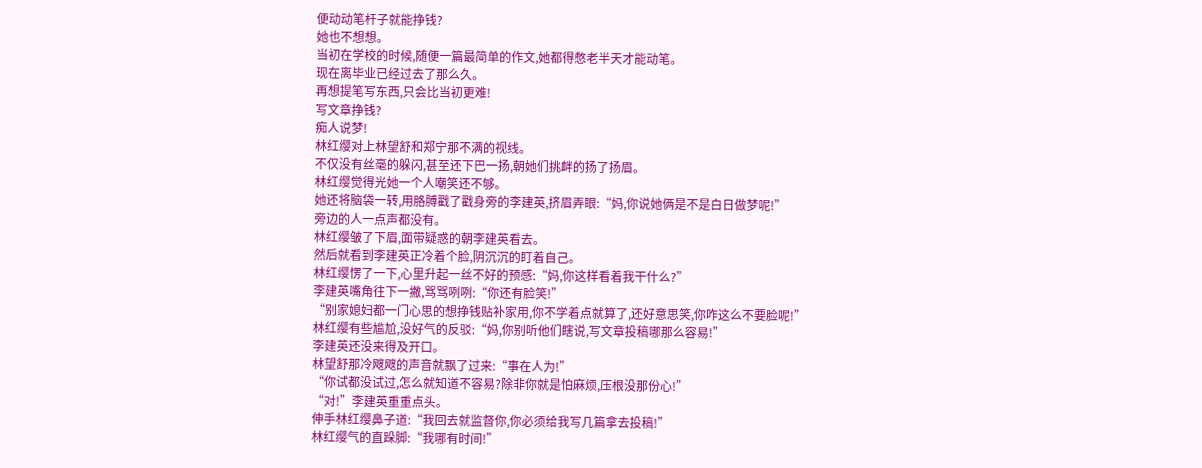便动动笔杆子就能挣钱?
她也不想想。
当初在学校的时候,随便一篇最简单的作文,她都得憋老半天才能动笔。
现在离毕业已经过去了那么久。
再想提笔写东西,只会比当初更难!
写文章挣钱?
痴人说梦!
林红缨对上林望舒和郑宁那不满的视线。
不仅没有丝毫的躲闪,甚至还下巴一扬,朝她们挑衅的扬了扬眉。
林红缨觉得光她一个人嘲笑还不够。
她还将脑袋一转,用胳膊戳了戳身旁的李建英,挤眉弄眼:“妈,你说她俩是不是白日做梦呢!”
旁边的人一点声都没有。
林红缨皱了下眉,面带疑惑的朝李建英看去。
然后就看到李建英正冷着个脸,阴沉沉的盯着自己。
林红缨愣了一下,心里升起一丝不好的预感:“妈,你这样看着我干什么?”
李建英嘴角往下一撇,骂骂咧咧:“你还有脸笑!”
“别家媳妇都一门心思的想挣钱贴补家用,你不学着点就算了,还好意思笑,你咋这么不要脸呢!”
林红缨有些尴尬,没好气的反驳:“妈,你别听他们瞎说,写文章投稿哪那么容易!”
李建英还没来得及开口。
林望舒那冷飕飕的声音就飘了过来:“事在人为!”
“你试都没试过,怎么就知道不容易?除非你就是怕麻烦,压根没那份心!”
“对!”李建英重重点头。
伸手林红缨鼻子道:“我回去就监督你,你必须给我写几篇拿去投稿!”
林红缨气的直跺脚:“我哪有时间!”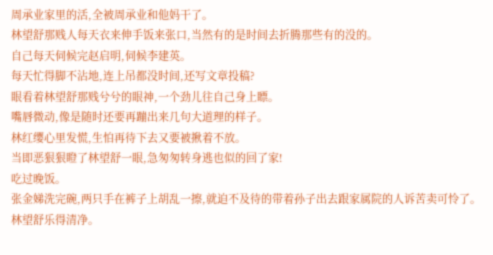周承业家里的活,全被周承业和他妈干了。
林望舒那贱人每天衣来伸手饭来张口,当然有的是时间去折腾那些有的没的。
自己每天伺候完赵启明,伺候李建英。
每天忙得脚不沾地,连上吊都没时间,还写文章投稿?
眼看着林望舒那贱兮兮的眼神,一个劲儿往自己身上瞟。
嘴唇微动,像是随时还要再蹦出来几句大道理的样子。
林红缨心里发慌,生怕再待下去又要被揪着不放。
当即恶狠狠瞪了林望舒一眼,急匆匆转身逃也似的回了家!
吃过晚饭。
张金娣洗完碗,两只手在裤子上胡乱一擦,就迫不及待的带着孙子出去跟家属院的人诉苦卖可怜了。
林望舒乐得清净。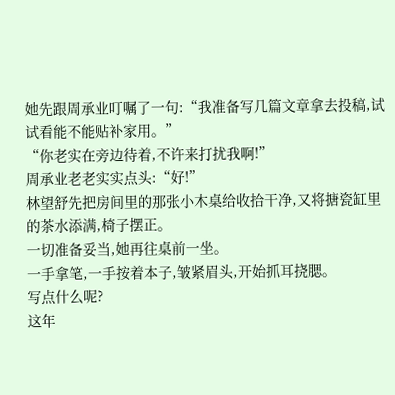她先跟周承业叮嘱了一句:“我准备写几篇文章拿去投稿,试试看能不能贴补家用。”
“你老实在旁边待着,不许来打扰我啊!”
周承业老老实实点头:“好!”
林望舒先把房间里的那张小木桌给收拾干净,又将搪瓷缸里的茶水添满,椅子摆正。
一切准备妥当,她再往桌前一坐。
一手拿笔,一手按着本子,皱紧眉头,开始抓耳挠腮。
写点什么呢?
这年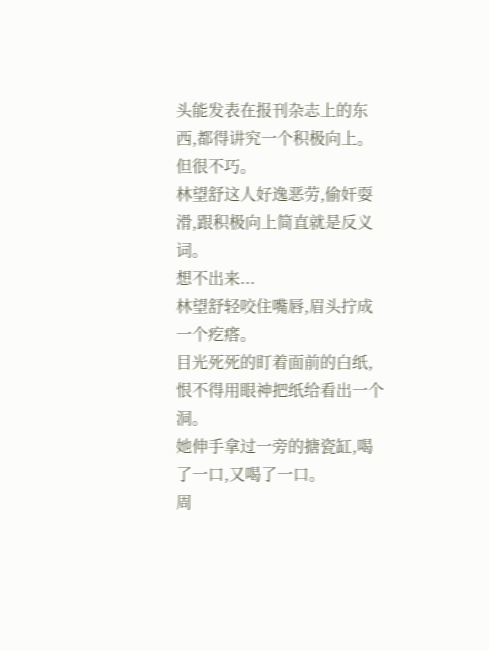头能发表在报刊杂志上的东西,都得讲究一个积极向上。
但很不巧。
林望舒这人好逸恶劳,偷奸耍滑,跟积极向上简直就是反义词。
想不出来...
林望舒轻咬住嘴唇,眉头拧成一个疙瘩。
目光死死的盯着面前的白纸,恨不得用眼神把纸给看出一个洞。
她伸手拿过一旁的搪瓷缸,喝了一口,又喝了一口。
周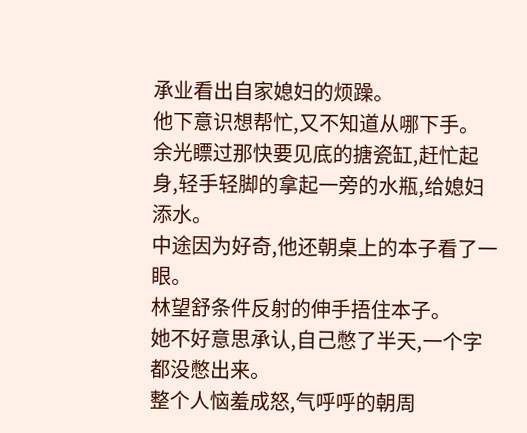承业看出自家媳妇的烦躁。
他下意识想帮忙,又不知道从哪下手。
余光瞟过那快要见底的搪瓷缸,赶忙起身,轻手轻脚的拿起一旁的水瓶,给媳妇添水。
中途因为好奇,他还朝桌上的本子看了一眼。
林望舒条件反射的伸手捂住本子。
她不好意思承认,自己憋了半天,一个字都没憋出来。
整个人恼羞成怒,气呼呼的朝周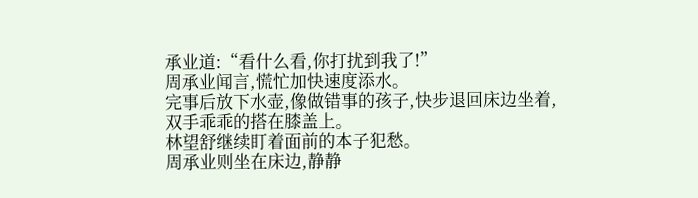承业道:“看什么看,你打扰到我了!”
周承业闻言,慌忙加快速度添水。
完事后放下水壶,像做错事的孩子,快步退回床边坐着,双手乖乖的搭在膝盖上。
林望舒继续盯着面前的本子犯愁。
周承业则坐在床边,静静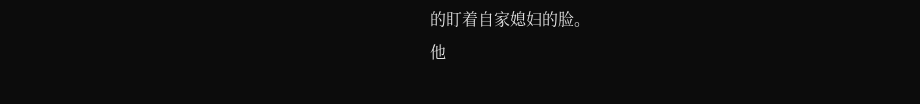的盯着自家媳妇的脸。
他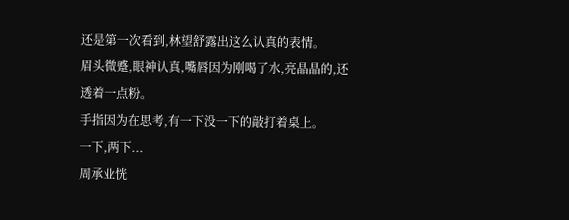还是第一次看到,林望舒露出这么认真的表情。
眉头微蹙,眼神认真,嘴唇因为刚喝了水,亮晶晶的,还透着一点粉。
手指因为在思考,有一下没一下的敲打着桌上。
一下,两下...
周承业恍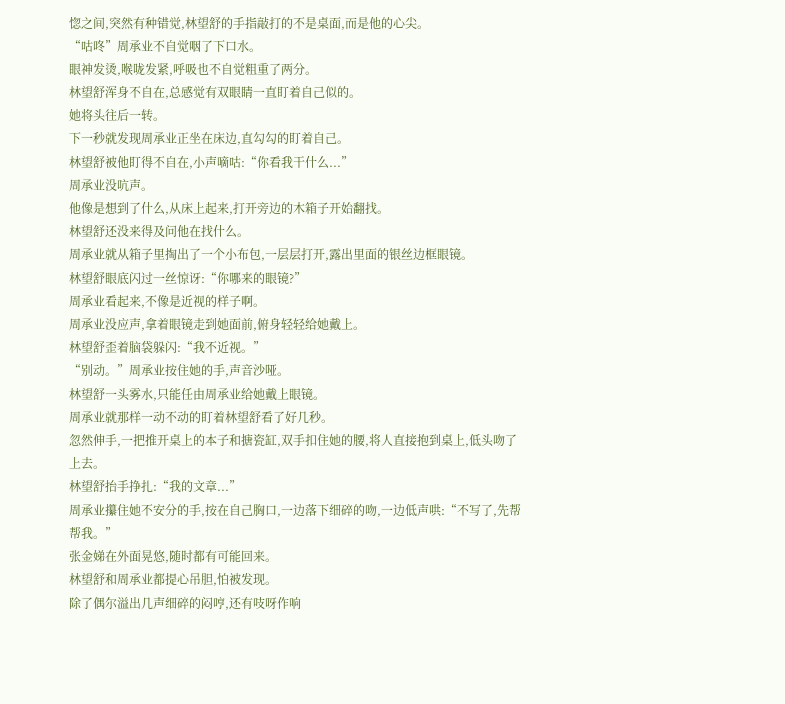惚之间,突然有种错觉,林望舒的手指敲打的不是桌面,而是他的心尖。
“咕咚”周承业不自觉咽了下口水。
眼神发烫,喉咙发紧,呼吸也不自觉粗重了两分。
林望舒浑身不自在,总感觉有双眼睛一直盯着自己似的。
她将头往后一转。
下一秒就发现周承业正坐在床边,直勾勾的盯着自己。
林望舒被他盯得不自在,小声嘀咕:“你看我干什么...”
周承业没吭声。
他像是想到了什么,从床上起来,打开旁边的木箱子开始翻找。
林望舒还没来得及问他在找什么。
周承业就从箱子里掏出了一个小布包,一层层打开,露出里面的银丝边框眼镜。
林望舒眼底闪过一丝惊讶:“你哪来的眼镜?”
周承业看起来,不像是近视的样子啊。
周承业没应声,拿着眼镜走到她面前,俯身轻轻给她戴上。
林望舒歪着脑袋躲闪:“我不近视。”
“别动。”周承业按住她的手,声音沙哑。
林望舒一头雾水,只能任由周承业给她戴上眼镜。
周承业就那样一动不动的盯着林望舒看了好几秒。
忽然伸手,一把推开桌上的本子和搪瓷缸,双手扣住她的腰,将人直接抱到桌上,低头吻了上去。
林望舒抬手挣扎:“我的文章...”
周承业攥住她不安分的手,按在自己胸口,一边落下细碎的吻,一边低声哄:“不写了,先帮帮我。”
张金娣在外面晃悠,随时都有可能回来。
林望舒和周承业都提心吊胆,怕被发现。
除了偶尔溢出几声细碎的闷哼,还有吱呀作响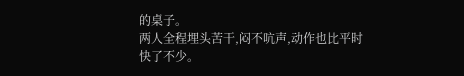的桌子。
两人全程埋头苦干,闷不吭声,动作也比平时快了不少。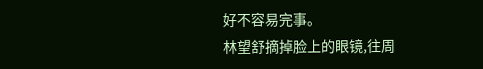好不容易完事。
林望舒摘掉脸上的眼镜,往周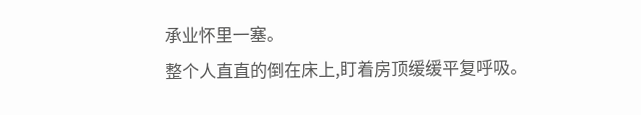承业怀里一塞。
整个人直直的倒在床上,盯着房顶缓缓平复呼吸。